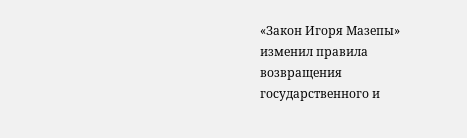«Закон Игоря Мазепы» изменил правила возвращения государственного и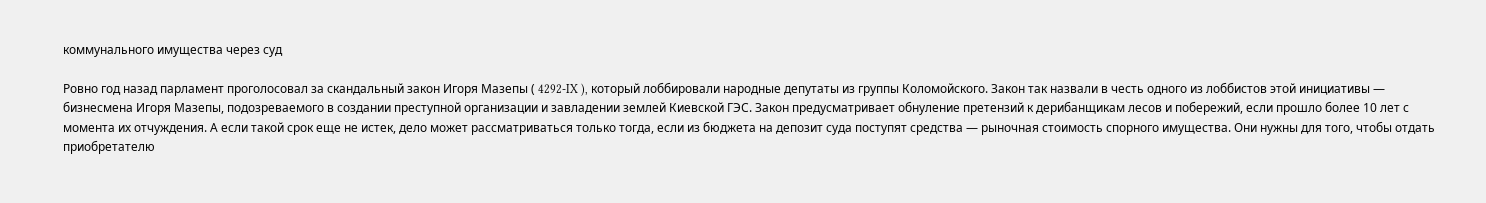коммунального имущества через суд

Ровно год назад парламент проголосовал за скандальный закон Игоря Мазепы ( 4292-IX ), который лоббировали народные депутаты из группы Коломойского. Закон так назвали в честь одного из лоббистов этой инициативы — бизнесмена Игоря Мазепы, подозреваемого в создании преступной организации и завладении землей Киевской ГЭС. Закон предусматривает обнуление претензий к дерибанщикам лесов и побережий, если прошло более 10 лет с момента их отчуждения. А если такой срок еще не истек, дело может рассматриваться только тогда, если из бюджета на депозит суда поступят средства — рыночная стоимость спорного имущества. Они нужны для того, чтобы отдать приобретателю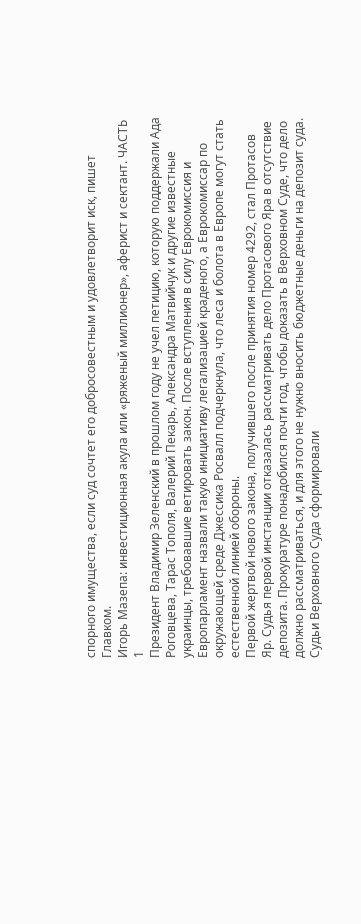спорного имущества, если суд сочтет его добросовестным и удовлетворит иск, пишет Главком.
Игорь Мазепа: инвестиционная акула или «ряженый миллионер», аферист и сектант. ЧАСТЬ 1
Президент Владимир Зеленский в прошлом году не учел петицию, которую поддержали Ада Роговцева, Тарас Тополя, Валерий Пекарь, Александра Матвийчук и другие известные украинцы, требовавшие ветировать закон. После вступления в силу Еврокомиссия и Европарламент назвали такую инициативу легализацией краденого, а Еврокомиссар по окружающей среде Джессика Росвалл подчеркнула, что леса и болота в Европе могут стать естественной линией обороны.
Первой жертвой нового закона, получившего после принятия номер 4292, стал Протасов Яр. Судья первой инстанции отказалась рассматривать дело Протасового Яра в отсутствие депозита. Прокуратуре понадобился почти год, чтобы доказать в Верховном Суде, что дело должно рассматриваться, и для этого не нужно вносить бюджетные деньги на депозит суда. Судьи Верховного Суда сформировали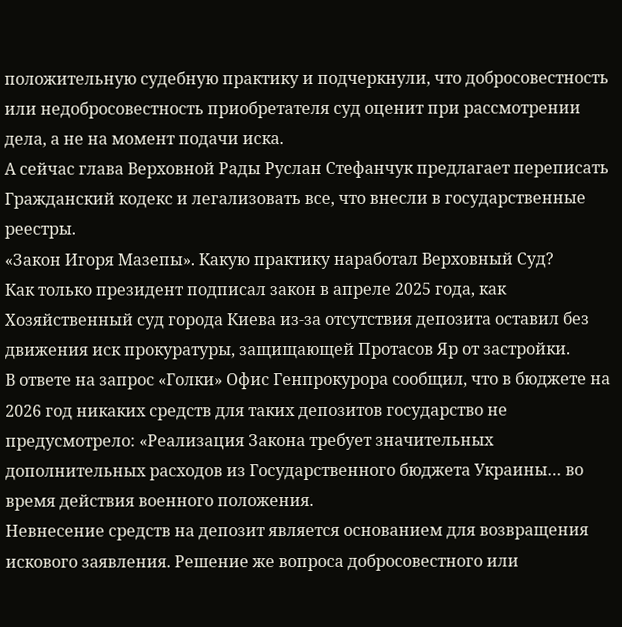положительную судебную практику и подчеркнули, что добросовестность или недобросовестность приобретателя суд оценит при рассмотрении дела, а не на момент подачи иска.
А сейчас глава Верховной Рады Руслан Стефанчук предлагает переписать Гражданский кодекс и легализовать все, что внесли в государственные реестры.
«Закон Игоря Мазепы». Какую практику наработал Верховный Суд?
Как только президент подписал закон в апреле 2025 года, как Хозяйственный суд города Киева из-за отсутствия депозита оставил без движения иск прокуратуры, защищающей Протасов Яр от застройки.
В ответе на запрос «Голки» Офис Генпрокурора сообщил, что в бюджете на 2026 год никаких средств для таких депозитов государство не предусмотрело: «Реализация Закона требует значительных дополнительных расходов из Государственного бюджета Украины… во время действия военного положения.
Невнесение средств на депозит является основанием для возвращения искового заявления. Решение же вопроса добросовестного или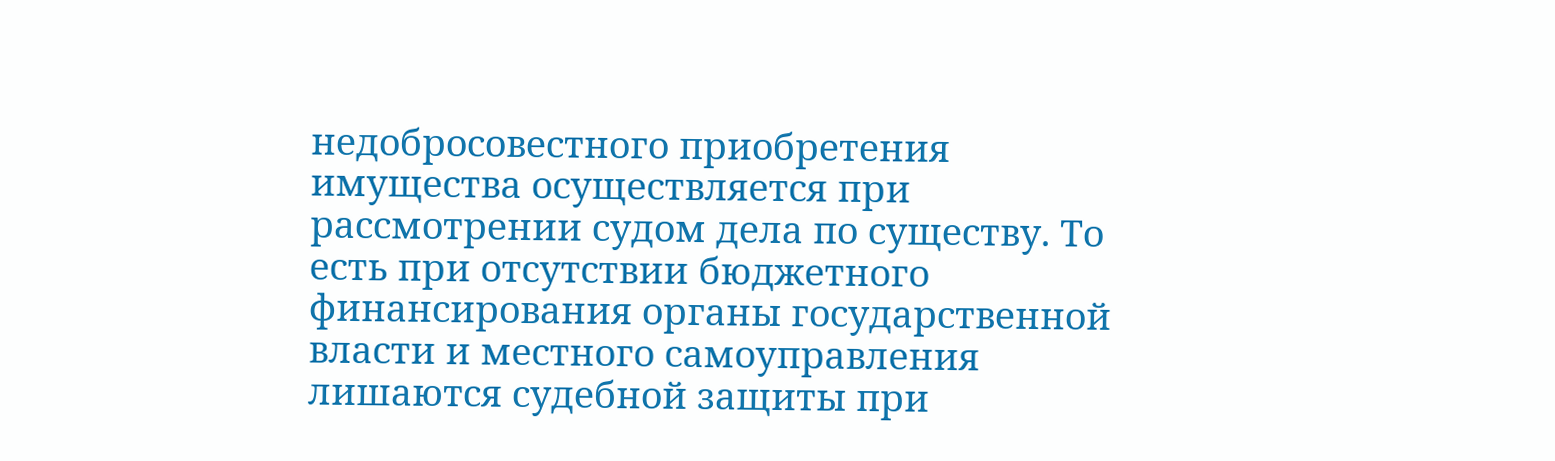недобросовестного приобретения имущества осуществляется при рассмотрении судом дела по существу. То есть при отсутствии бюджетного финансирования органы государственной власти и местного самоуправления лишаются судебной защиты при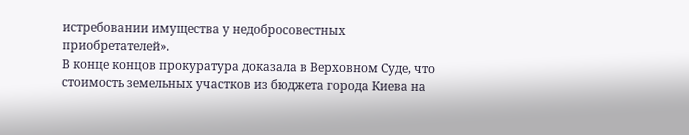истребовании имущества у недобросовестных приобретателей».
В конце концов прокуратура доказала в Верховном Суде, что стоимость земельных участков из бюджета города Киева на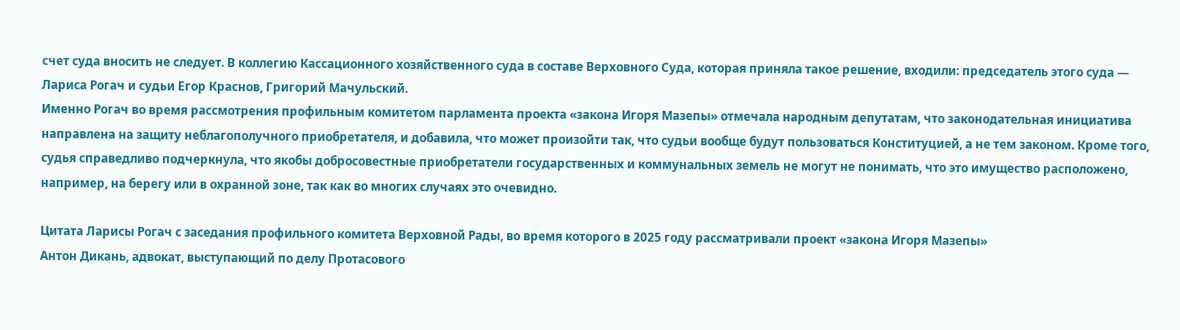счет суда вносить не следует. В коллегию Кассационного хозяйственного суда в составе Верховного Суда, которая приняла такое решение, входили: председатель этого суда — Лариса Рогач и судьи Егор Краснов, Григорий Мачульский.
Именно Рогач во время рассмотрения профильным комитетом парламента проекта «закона Игоря Мазепы» отмечала народным депутатам, что законодательная инициатива направлена на защиту неблагополучного приобретателя, и добавила, что может произойти так, что судьи вообще будут пользоваться Конституцией, а не тем законом. Кроме того, судья справедливо подчеркнула, что якобы добросовестные приобретатели государственных и коммунальных земель не могут не понимать, что это имущество расположено, например, на берегу или в охранной зоне, так как во многих случаях это очевидно.

Цитата Ларисы Рогач с заседания профильного комитета Верховной Рады, во время которого в 2025 году рассматривали проект «закона Игоря Мазепы»
Антон Дикань, адвокат, выступающий по делу Протасового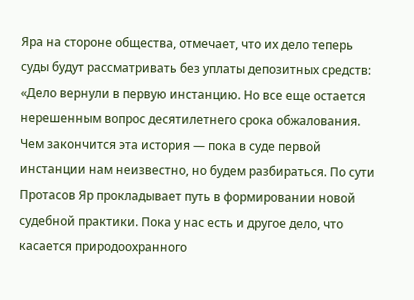Яра на стороне общества, отмечает, что их дело теперь суды будут рассматривать без уплаты депозитных средств: «Дело вернули в первую инстанцию. Но все еще остается нерешенным вопрос десятилетнего срока обжалования. Чем закончится эта история — пока в суде первой инстанции нам неизвестно, но будем разбираться. По сути Протасов Яр прокладывает путь в формировании новой судебной практики. Пока у нас есть и другое дело, что касается природоохранного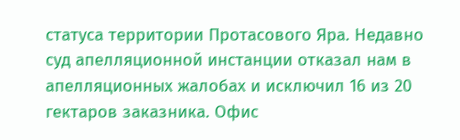статуса территории Протасового Яра. Недавно суд апелляционной инстанции отказал нам в апелляционных жалобах и исключил 16 из 20 гектаров заказника. Офис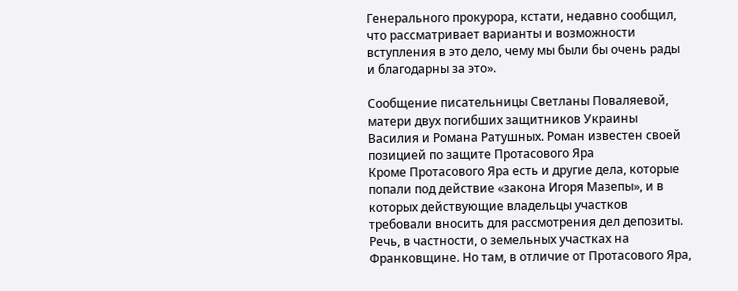Генерального прокурора, кстати, недавно сообщил, что рассматривает варианты и возможности вступления в это дело, чему мы были бы очень рады и благодарны за это».

Сообщение писательницы Светланы Поваляевой, матери двух погибших защитников Украины Василия и Романа Ратушных. Роман известен своей позицией по защите Протасового Яра
Кроме Протасового Яра есть и другие дела, которые попали под действие «закона Игоря Мазепы», и в которых действующие владельцы участков требовали вносить для рассмотрения дел депозиты. Речь, в частности, о земельных участках на Франковщине. Но там, в отличие от Протасового Яра,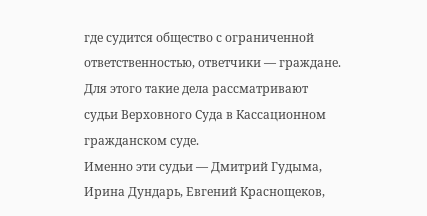где судится общество с ограниченной ответственностью, ответчики — граждане. Для этого такие дела рассматривают судьи Верховного Суда в Кассационном гражданском суде.
Именно эти судьи — Дмитрий Гудыма, Ирина Дундарь, Евгений Краснощеков,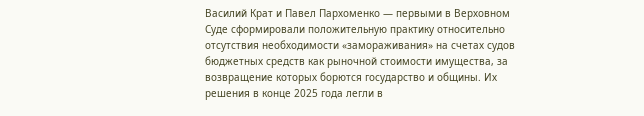Василий Крат и Павел Пархоменко — первыми в Верховном Суде сформировали положительную практику относительно отсутствия необходимости «замораживания» на счетах судов бюджетных средств как рыночной стоимости имущества, за возвращение которых борются государство и общины. Их решения в конце 2025 года легли в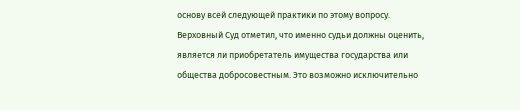основу всей следующей практики по этому вопросу.
Верховный Суд отметил, что именно судьи должны оценить, является ли приобретатель имущества государства или общества добросовестным. Это возможно исключительно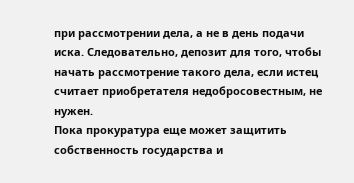при рассмотрении дела, а не в день подачи иска. Следовательно, депозит для того, чтобы начать рассмотрение такого дела, если истец считает приобретателя недобросовестным, не нужен.
Пока прокуратура еще может защитить собственность государства и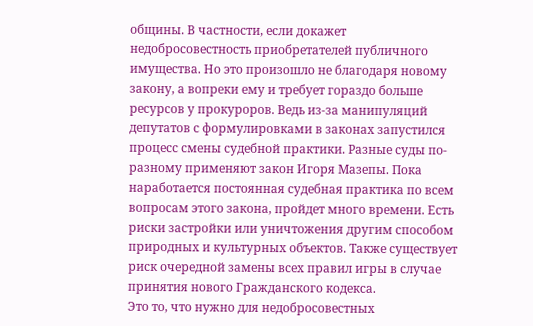общины. В частности, если докажет недобросовестность приобретателей публичного имущества. Но это произошло не благодаря новому закону, а вопреки ему и требует гораздо больше ресурсов у прокуроров. Ведь из-за манипуляций депутатов с формулировками в законах запустился процесс смены судебной практики. Разные суды по-разному применяют закон Игоря Мазепы. Пока наработается постоянная судебная практика по всем вопросам этого закона, пройдет много времени. Есть риски застройки или уничтожения другим способом природных и культурных объектов. Также существует риск очередной замены всех правил игры в случае принятия нового Гражданского кодекса.
Это то, что нужно для недобросовестных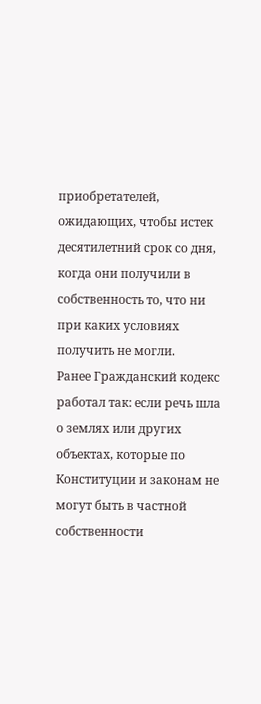приобретателей, ожидающих, чтобы истек десятилетний срок со дня, когда они получили в собственность то, что ни при каких условиях получить не могли.
Ранее Гражданский кодекс работал так: если речь шла о землях или других объектах, которые по Конституции и законам не могут быть в частной собственности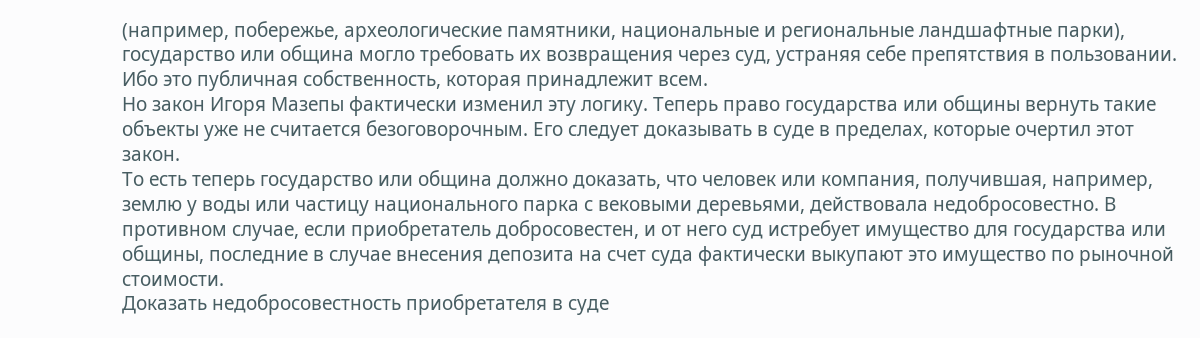(например, побережье, археологические памятники, национальные и региональные ландшафтные парки), государство или община могло требовать их возвращения через суд, устраняя себе препятствия в пользовании. Ибо это публичная собственность, которая принадлежит всем.
Но закон Игоря Мазепы фактически изменил эту логику. Теперь право государства или общины вернуть такие объекты уже не считается безоговорочным. Его следует доказывать в суде в пределах, которые очертил этот закон.
То есть теперь государство или община должно доказать, что человек или компания, получившая, например, землю у воды или частицу национального парка с вековыми деревьями, действовала недобросовестно. В противном случае, если приобретатель добросовестен, и от него суд истребует имущество для государства или общины, последние в случае внесения депозита на счет суда фактически выкупают это имущество по рыночной стоимости.
Доказать недобросовестность приобретателя в суде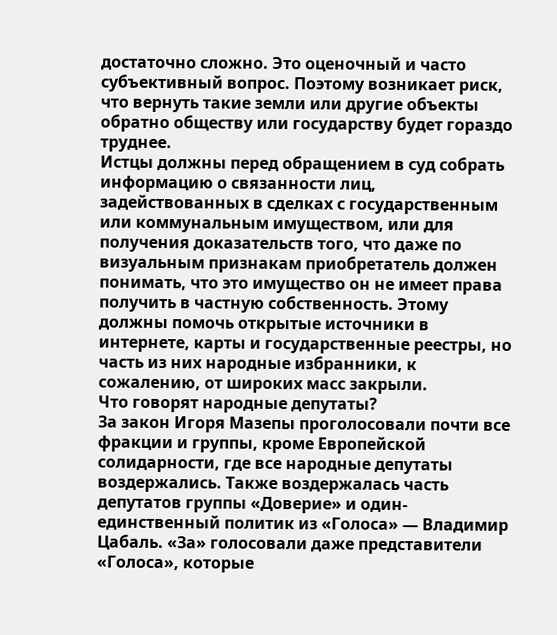достаточно сложно. Это оценочный и часто субъективный вопрос. Поэтому возникает риск, что вернуть такие земли или другие объекты обратно обществу или государству будет гораздо труднее.
Истцы должны перед обращением в суд собрать информацию о связанности лиц, задействованных в сделках с государственным или коммунальным имуществом, или для получения доказательств того, что даже по визуальным признакам приобретатель должен понимать, что это имущество он не имеет права получить в частную собственность. Этому должны помочь открытые источники в интернете, карты и государственные реестры, но часть из них народные избранники, к сожалению, от широких масс закрыли.
Что говорят народные депутаты?
За закон Игоря Мазепы проголосовали почти все фракции и группы, кроме Европейской солидарности, где все народные депутаты воздержались. Также воздержалась часть депутатов группы «Доверие» и один-единственный политик из «Голоса» — Владимир Цабаль. «За» голосовали даже представители «Голоса», которые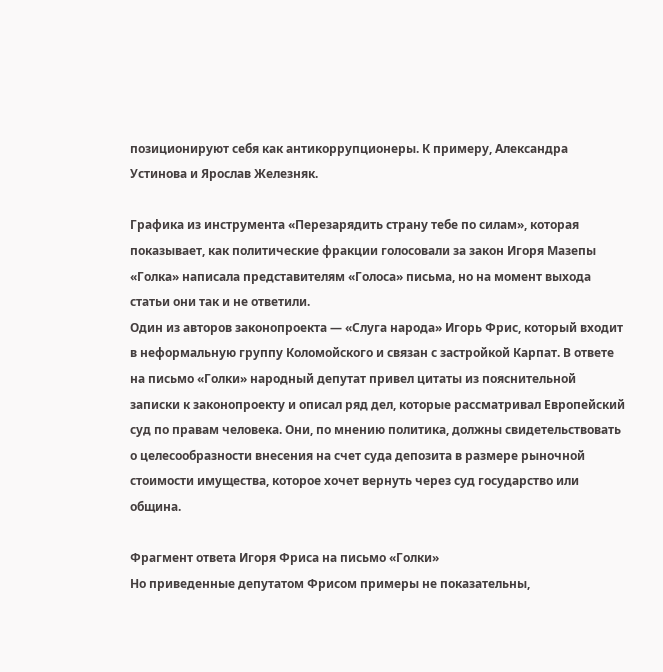позиционируют себя как антикоррупционеры. К примеру, Александра Устинова и Ярослав Железняк.

Графика из инструмента «Перезарядить страну тебе по силам», которая показывает, как политические фракции голосовали за закон Игоря Мазепы
«Голка» написала представителям «Голоса» письма, но на момент выхода статьи они так и не ответили.
Один из авторов законопроекта — «Слуга народа» Игорь Фрис, который входит в неформальную группу Коломойского и связан с застройкой Карпат. В ответе на письмо «Голки» народный депутат привел цитаты из пояснительной записки к законопроекту и описал ряд дел, которые рассматривал Европейский суд по правам человека. Они, по мнению политика, должны свидетельствовать о целесообразности внесения на счет суда депозита в размере рыночной стоимости имущества, которое хочет вернуть через суд государство или община.

Фрагмент ответа Игоря Фриса на письмо «Голки»
Но приведенные депутатом Фрисом примеры не показательны,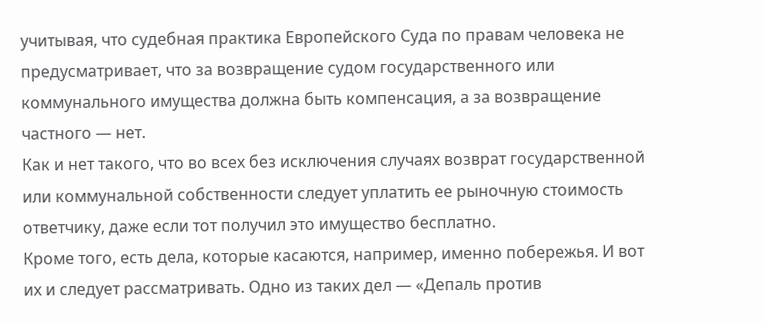учитывая, что судебная практика Европейского Суда по правам человека не предусматривает, что за возвращение судом государственного или коммунального имущества должна быть компенсация, а за возвращение частного — нет.
Как и нет такого, что во всех без исключения случаях возврат государственной или коммунальной собственности следует уплатить ее рыночную стоимость ответчику, даже если тот получил это имущество бесплатно.
Кроме того, есть дела, которые касаются, например, именно побережья. И вот их и следует рассматривать. Одно из таких дел — «Депаль против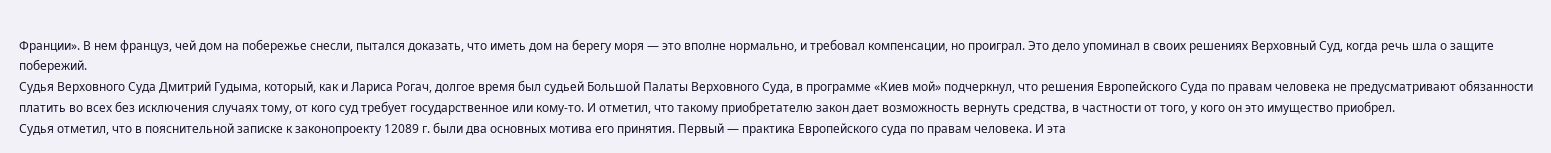Франции». В нем француз, чей дом на побережье снесли, пытался доказать, что иметь дом на берегу моря — это вполне нормально, и требовал компенсации, но проиграл. Это дело упоминал в своих решениях Верховный Суд, когда речь шла о защите побережий.
Судья Верховного Суда Дмитрий Гудыма, который, как и Лариса Рогач, долгое время был судьей Большой Палаты Верховного Суда, в программе «Киев мой» подчеркнул, что решения Европейского Суда по правам человека не предусматривают обязанности платить во всех без исключения случаях тому, от кого суд требует государственное или кому-то. И отметил, что такому приобретателю закон дает возможность вернуть средства, в частности от того, у кого он это имущество приобрел.
Судья отметил, что в пояснительной записке к законопроекту 12089 г. были два основных мотива его принятия. Первый — практика Европейского суда по правам человека. И эта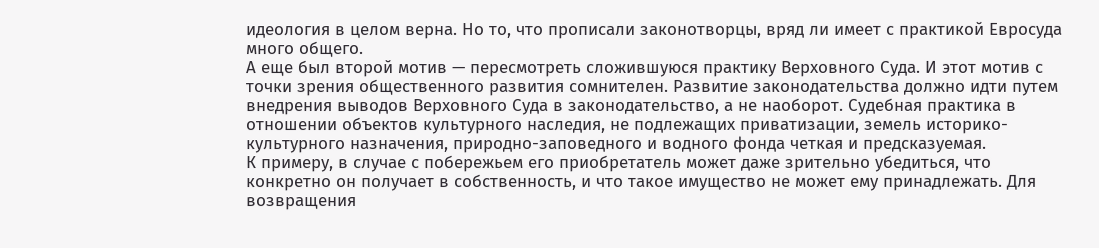идеология в целом верна. Но то, что прописали законотворцы, вряд ли имеет с практикой Евросуда много общего.
А еще был второй мотив — пересмотреть сложившуюся практику Верховного Суда. И этот мотив с точки зрения общественного развития сомнителен. Развитие законодательства должно идти путем внедрения выводов Верховного Суда в законодательство, а не наоборот. Судебная практика в отношении объектов культурного наследия, не подлежащих приватизации, земель историко-культурного назначения, природно-заповедного и водного фонда четкая и предсказуемая.
К примеру, в случае с побережьем его приобретатель может даже зрительно убедиться, что конкретно он получает в собственность, и что такое имущество не может ему принадлежать. Для возвращения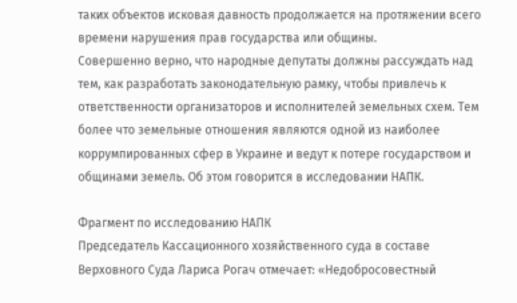таких объектов исковая давность продолжается на протяжении всего времени нарушения прав государства или общины.
Совершенно верно, что народные депутаты должны рассуждать над тем, как разработать законодательную рамку, чтобы привлечь к ответственности организаторов и исполнителей земельных схем. Тем более что земельные отношения являются одной из наиболее коррумпированных сфер в Украине и ведут к потере государством и общинами земель. Об этом говорится в исследовании НАПК.

Фрагмент по исследованию НАПК
Председатель Кассационного хозяйственного суда в составе Верховного Суда Лариса Рогач отмечает: «Недобросовестный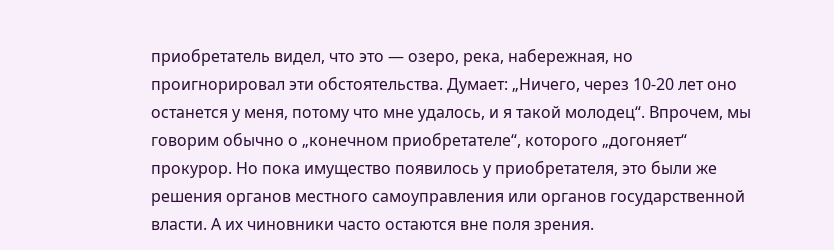приобретатель видел, что это — озеро, река, набережная, но проигнорировал эти обстоятельства. Думает: „Ничего, через 10-20 лет оно останется у меня, потому что мне удалось, и я такой молодец“. Впрочем, мы говорим обычно о „конечном приобретателе“, которого „догоняет“ прокурор. Но пока имущество появилось у приобретателя, это были же решения органов местного самоуправления или органов государственной власти. А их чиновники часто остаются вне поля зрения.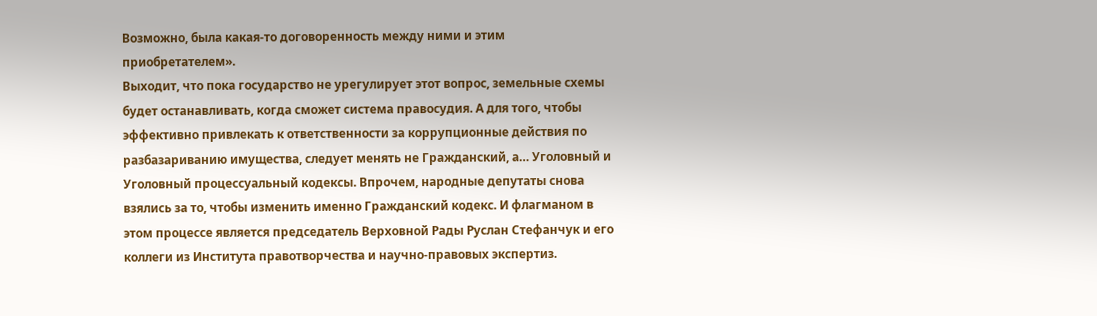Возможно, была какая-то договоренность между ними и этим приобретателем».
Выходит, что пока государство не урегулирует этот вопрос, земельные схемы будет останавливать, когда сможет система правосудия. А для того, чтобы эффективно привлекать к ответственности за коррупционные действия по разбазариванию имущества, следует менять не Гражданский, а… Уголовный и Уголовный процессуальный кодексы. Впрочем, народные депутаты снова взялись за то, чтобы изменить именно Гражданский кодекс. И флагманом в этом процессе является председатель Верховной Рады Руслан Стефанчук и его коллеги из Института правотворчества и научно-правовых экспертиз.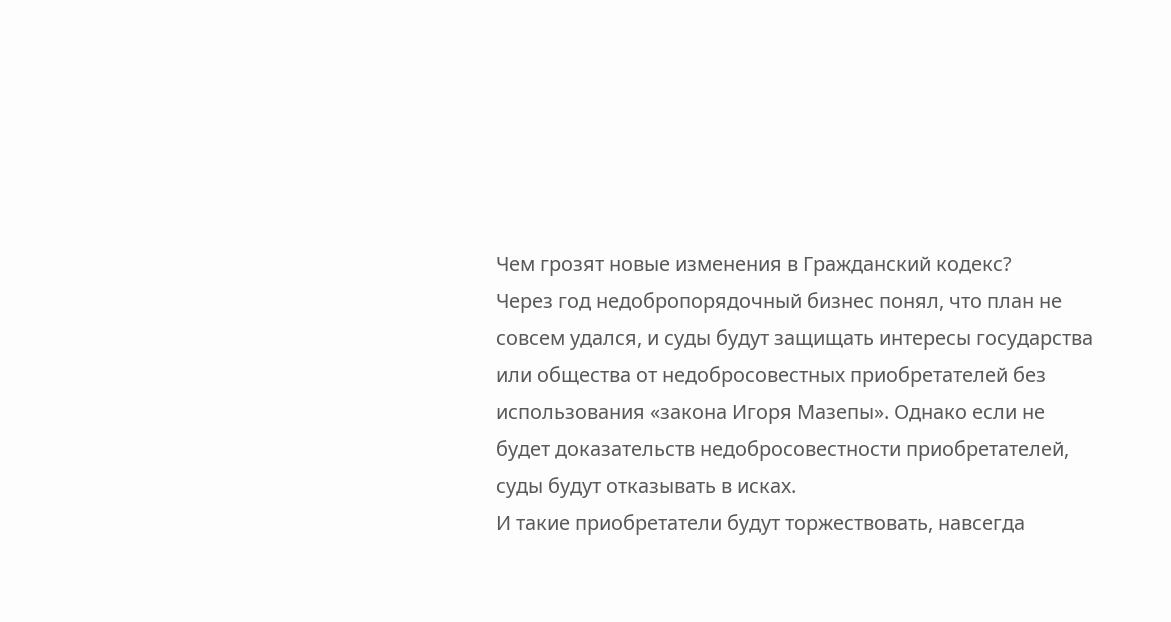Чем грозят новые изменения в Гражданский кодекс?
Через год недобропорядочный бизнес понял, что план не совсем удался, и суды будут защищать интересы государства или общества от недобросовестных приобретателей без использования «закона Игоря Мазепы». Однако если не будет доказательств недобросовестности приобретателей, суды будут отказывать в исках.
И такие приобретатели будут торжествовать, навсегда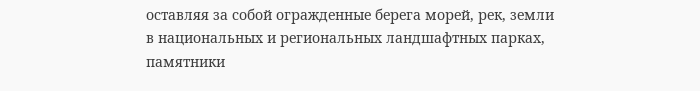оставляя за собой огражденные берега морей, рек, земли в национальных и региональных ландшафтных парках, памятники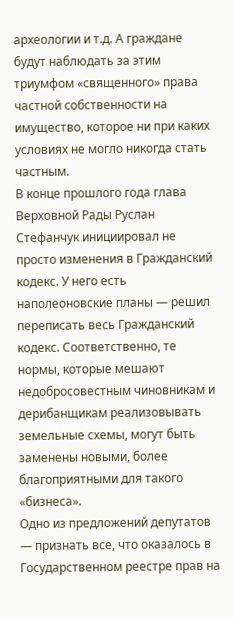археологии и т.д. А граждане будут наблюдать за этим триумфом «священного» права частной собственности на имущество, которое ни при каких условиях не могло никогда стать частным.
В конце прошлого года глава Верховной Рады Руслан Стефанчук инициировал не просто изменения в Гражданский кодекс. У него есть наполеоновские планы — решил переписать весь Гражданский кодекс. Соответственно, те нормы, которые мешают недобросовестным чиновникам и дерибанщикам реализовывать земельные схемы, могут быть заменены новыми, более благоприятными для такого «бизнеса».
Одно из предложений депутатов — признать все, что оказалось в Государственном реестре прав на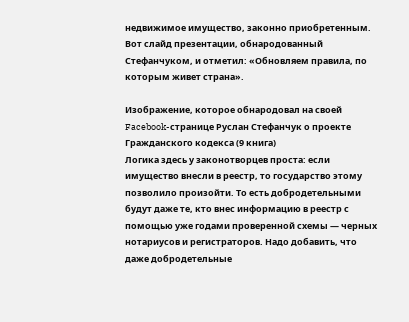недвижимое имущество, законно приобретенным. Вот слайд презентации, обнародованный Стефанчуком, и отметил: «Обновляем правила, по которым живет страна».

Изображение, которое обнародовал на своей Facebook-странице Руслан Стефанчук о проекте Гражданского кодекса (9 книга)
Логика здесь у законотворцев проста: если имущество внесли в реестр, то государство этому позволило произойти. То есть добродетельными будут даже те, кто внес информацию в реестр с помощью уже годами проверенной схемы — черных нотариусов и регистраторов. Надо добавить, что даже добродетельные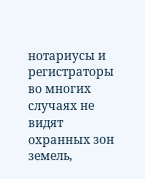нотариусы и регистраторы во многих случаях не видят охранных зон земель,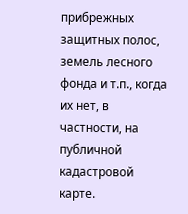прибрежных защитных полос, земель лесного фонда и т.п., когда их нет, в частности, на публичной кадастровой карте.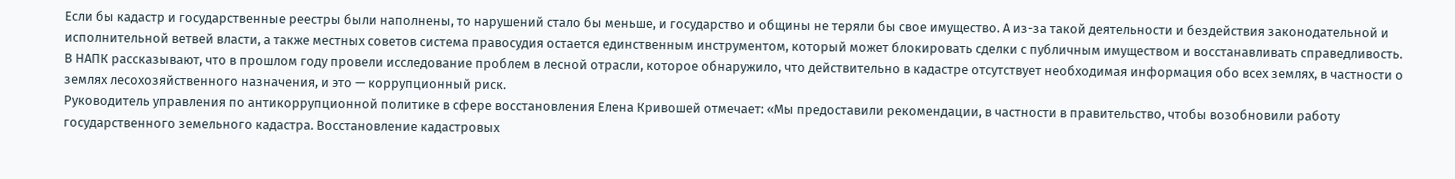Если бы кадастр и государственные реестры были наполнены, то нарушений стало бы меньше, и государство и общины не теряли бы свое имущество. А из-за такой деятельности и бездействия законодательной и исполнительной ветвей власти, а также местных советов система правосудия остается единственным инструментом, который может блокировать сделки с публичным имуществом и восстанавливать справедливость.
В НАПК рассказывают, что в прошлом году провели исследование проблем в лесной отрасли, которое обнаружило, что действительно в кадастре отсутствует необходимая информация обо всех землях, в частности о землях лесохозяйственного назначения, и это — коррупционный риск.
Руководитель управления по антикоррупционной политике в сфере восстановления Елена Кривошей отмечает: «Мы предоставили рекомендации, в частности в правительство, чтобы возобновили работу государственного земельного кадастра. Восстановление кадастровых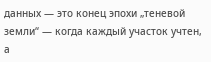данных — это конец эпохи „теневой земли“ — когда каждый участок учтен, а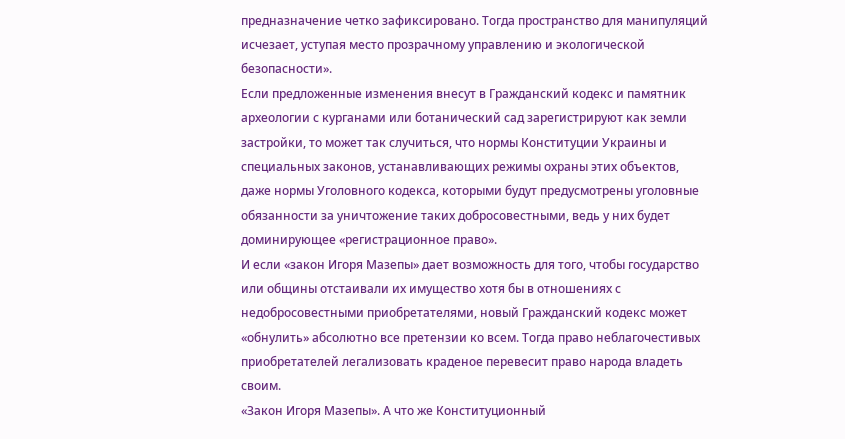предназначение четко зафиксировано. Тогда пространство для манипуляций исчезает, уступая место прозрачному управлению и экологической безопасности».
Если предложенные изменения внесут в Гражданский кодекс и памятник археологии с курганами или ботанический сад зарегистрируют как земли застройки, то может так случиться, что нормы Конституции Украины и специальных законов, устанавливающих режимы охраны этих объектов, даже нормы Уголовного кодекса, которыми будут предусмотрены уголовные обязанности за уничтожение таких добросовестными, ведь у них будет доминирующее «регистрационное право».
И если «закон Игоря Мазепы» дает возможность для того, чтобы государство или общины отстаивали их имущество хотя бы в отношениях с недобросовестными приобретателями, новый Гражданский кодекс может «обнулить» абсолютно все претензии ко всем. Тогда право неблагочестивых приобретателей легализовать краденое перевесит право народа владеть своим.
«Закон Игоря Мазепы». А что же Конституционный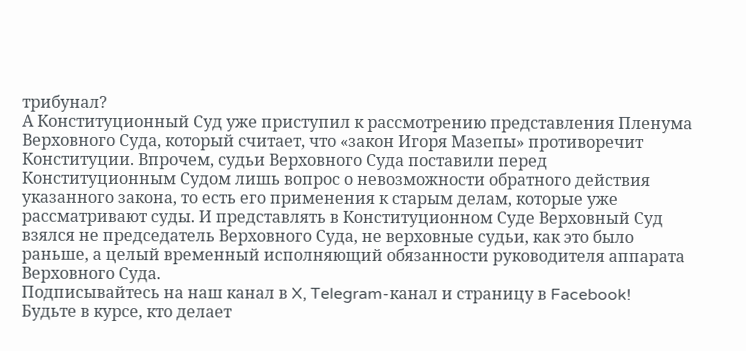трибунал?
А Конституционный Суд уже приступил к рассмотрению представления Пленума Верховного Суда, который считает, что «закон Игоря Мазепы» противоречит Конституции. Впрочем, судьи Верховного Суда поставили перед Конституционным Судом лишь вопрос о невозможности обратного действия указанного закона, то есть его применения к старым делам, которые уже рассматривают суды. И представлять в Конституционном Суде Верховный Суд взялся не председатель Верховного Суда, не верховные судьи, как это было раньше, а целый временный исполняющий обязанности руководителя аппарата Верховного Суда.
Подписывайтесь на наш канал в X, Telegram-канал и страницу в Facebook!
Будьте в курсе, кто делает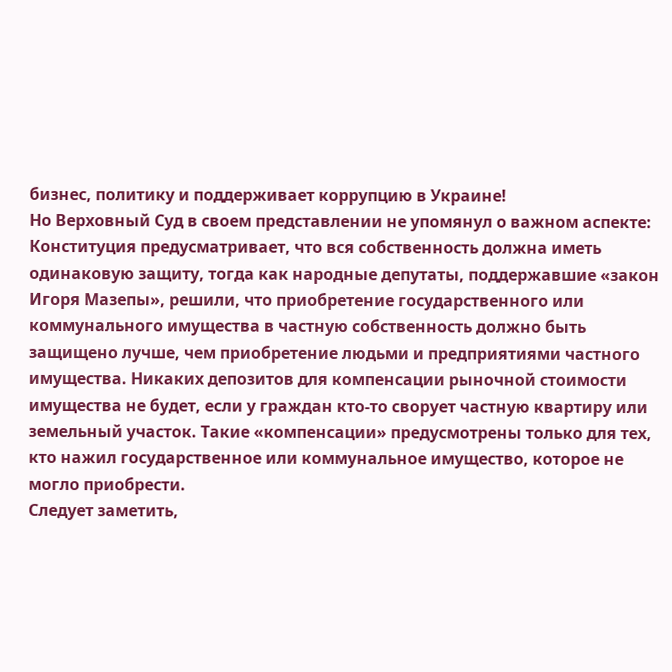бизнес, политику и поддерживает коррупцию в Украине!
Но Верховный Суд в своем представлении не упомянул о важном аспекте: Конституция предусматривает, что вся собственность должна иметь одинаковую защиту, тогда как народные депутаты, поддержавшие «закон Игоря Мазепы», решили, что приобретение государственного или коммунального имущества в частную собственность должно быть защищено лучше, чем приобретение людьми и предприятиями частного имущества. Никаких депозитов для компенсации рыночной стоимости имущества не будет, если у граждан кто-то сворует частную квартиру или земельный участок. Такие «компенсации» предусмотрены только для тех, кто нажил государственное или коммунальное имущество, которое не могло приобрести.
Следует заметить,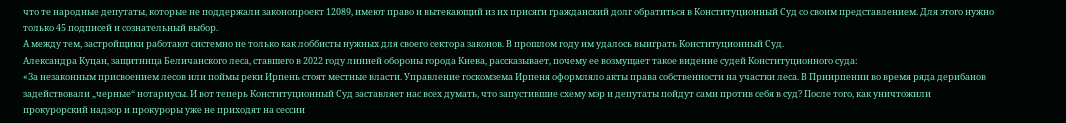что те народные депутаты, которые не поддержали законопроект 12089, имеют право и вытекающий из их присяги гражданский долг обратиться в Конституционный Суд со своим представлением. Для этого нужно только 45 подписей и сознательный выбор.
А между тем, застройщики работают системно не только как лоббисты нужных для своего сектора законов. В прошлом году им удалось выиграть Конституционный Суд.
Александра Куцан, защитница Беличанского леса, ставшего в 2022 году линией обороны города Киева, рассказывает, почему ее возмущает такое видение судей Конституционного суда:
«За незаконным присвоением лесов или поймы реки Ирпень стоят местные власти. Управление госкомзема Ирпеня оформляло акты права собственности на участки леса. В Приирпении во время ряда дерибанов задействовали „черные“ нотариусы. И вот теперь Конституционный Суд заставляет нас всех думать, что запустившие схему мэр и депутаты пойдут сами против себя в суд? После того, как уничтожили прокурорский надзор и прокуроры уже не приходят на сессии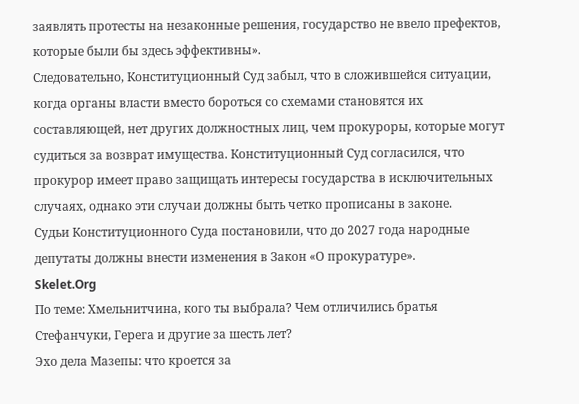заявлять протесты на незаконные решения, государство не ввело префектов, которые были бы здесь эффективны».
Следовательно, Конституционный Суд забыл, что в сложившейся ситуации, когда органы власти вместо бороться со схемами становятся их составляющей, нет других должностных лиц, чем прокуроры, которые могут судиться за возврат имущества. Конституционный Суд согласился, что прокурор имеет право защищать интересы государства в исключительных случаях, однако эти случаи должны быть четко прописаны в законе.
Судьи Конституционного Суда постановили, что до 2027 года народные депутаты должны внести изменения в Закон «О прокуратуре».
Skelet.Org
По теме: Хмельнитчина, кого ты выбрала? Чем отличились братья Стефанчуки, Герега и другие за шесть лет?
Эхо дела Мазепы: что кроется за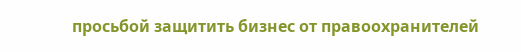просьбой защитить бизнес от правоохранителей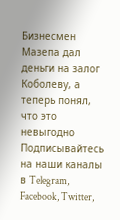Бизнесмен Мазепа дал деньги на залог Коболеву, а теперь понял, что это невыгодно
Подписывайтесь на наши каналы в Telegram, Facebook, Twitter,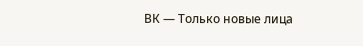ВК — Только новые лица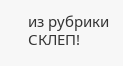из рубрики СКЛЕП!